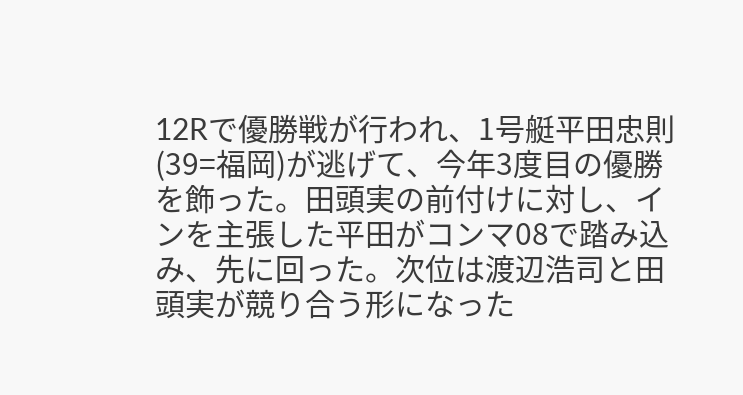12Rで優勝戦が行われ、1号艇平田忠則(39=福岡)が逃げて、今年3度目の優勝を飾った。田頭実の前付けに対し、インを主張した平田がコンマ08で踏み込み、先に回った。次位は渡辺浩司と田頭実が競り合う形になった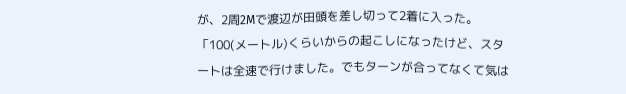が、2周2Mで渡辺が田頭を差し切って2着に入った。「100(メートル)くらいからの起こしになったけど、スタートは全速で行けました。でもターンが合ってなくて気は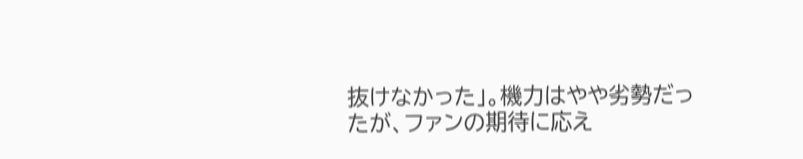抜けなかった」。機力はやや劣勢だったが、ファンの期待に応え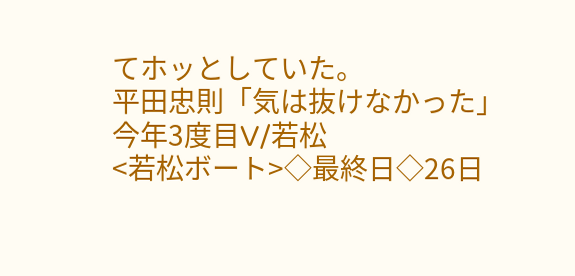てホッとしていた。
平田忠則「気は抜けなかった」今年3度目V/若松
<若松ボート>◇最終日◇26日